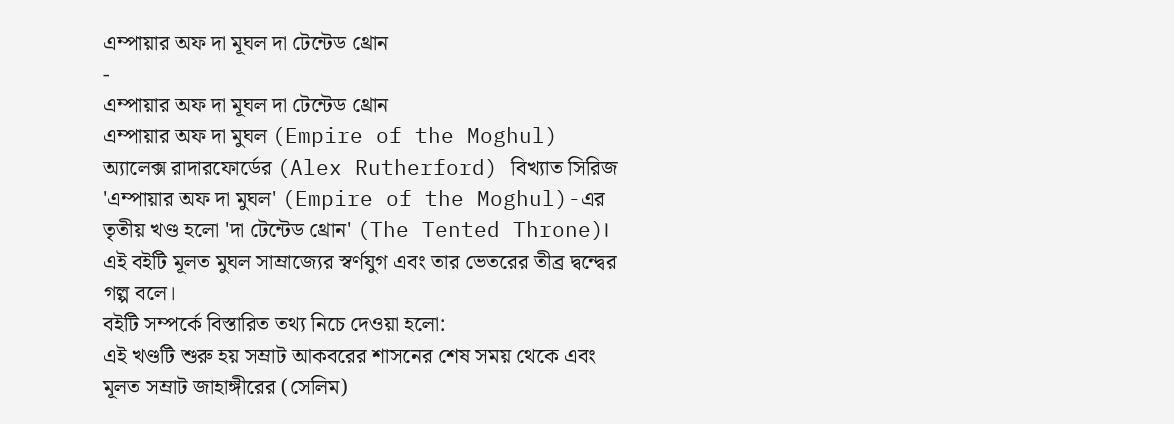এম্পায়ার অফ দা মূঘল দা টেন্টেড থ্রোন
-
এম্পায়ার অফ দা মূঘল দা টেন্টেড থ্রোন
এম্পায়ার অফ দা মুঘল (Empire of the Moghul)
অ্যালেক্স রাদারফোর্ডের (Alex Rutherford) বিখ্যাত সিরিজ 'এম্পায়ার অফ দা মুঘল' (Empire of the Moghul)-এর তৃতীয় খণ্ড হলো 'দা টেন্টেড থ্রোন' (The Tented Throne)। এই বইটি মূলত মুঘল সাম্রাজ্যের স্বর্ণযুগ এবং তার ভেতরের তীব্র দ্বন্দ্বের গল্প বলে।
বইটি সম্পর্কে বিস্তারিত তথ্য নিচে দেওয়া হলো:
এই খণ্ডটি শুরু হয় সম্রাট আকবরের শাসনের শেষ সময় থেকে এবং মূলত সম্রাট জাহাঙ্গীরের (সেলিম)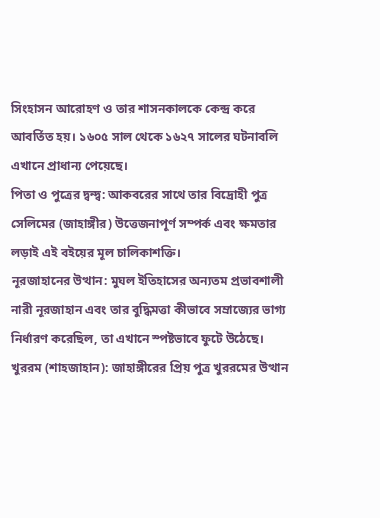সিংহাসন আরোহণ ও তার শাসনকালকে কেন্দ্র করে আবর্তিত হয়। ১৬০৫ সাল থেকে ১৬২৭ সালের ঘটনাবলি এখানে প্রাধান্য পেয়েছে।
পিতা ও পুত্রের দ্বন্দ্ব: আকবরের সাথে তার বিদ্রোহী পুত্র সেলিমের (জাহাঙ্গীর) উত্তেজনাপূর্ণ সম্পর্ক এবং ক্ষমতার লড়াই এই বইয়ের মূল চালিকাশক্তি।
নূরজাহানের উত্থান: মুঘল ইতিহাসের অন্যতম প্রভাবশালী নারী নূরজাহান এবং তার বুদ্ধিমত্তা কীভাবে সম্রাজ্যের ভাগ্য নির্ধারণ করেছিল, তা এখানে স্পষ্টভাবে ফুটে উঠেছে।
খুররম (শাহজাহান): জাহাঙ্গীরের প্রিয় পুত্র খুররমের উত্থান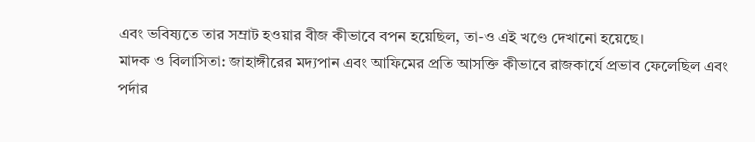এবং ভবিষ্যতে তার সম্রাট হওয়ার বীজ কীভাবে বপন হয়েছিল, তা-ও এই খণ্ডে দেখানো হয়েছে।
মাদক ও বিলাসিতা: জাহাঙ্গীরের মদ্যপান এবং আফিমের প্রতি আসক্তি কীভাবে রাজকার্যে প্রভাব ফেলেছিল এবং পর্দার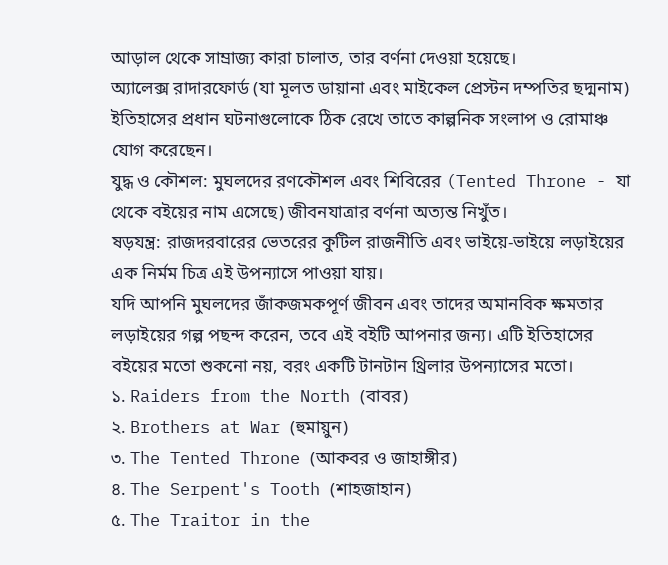আড়াল থেকে সাম্রাজ্য কারা চালাত, তার বর্ণনা দেওয়া হয়েছে।
অ্যালেক্স রাদারফোর্ড (যা মূলত ডায়ানা এবং মাইকেল প্রেস্টন দম্পতির ছদ্মনাম) ইতিহাসের প্রধান ঘটনাগুলোকে ঠিক রেখে তাতে কাল্পনিক সংলাপ ও রোমাঞ্চ যোগ করেছেন।
যুদ্ধ ও কৌশল: মুঘলদের রণকৌশল এবং শিবিরের (Tented Throne - যা থেকে বইয়ের নাম এসেছে) জীবনযাত্রার বর্ণনা অত্যন্ত নিখুঁত।
ষড়যন্ত্র: রাজদরবারের ভেতরের কুটিল রাজনীতি এবং ভাইয়ে-ভাইয়ে লড়াইয়ের এক নির্মম চিত্র এই উপন্যাসে পাওয়া যায়।
যদি আপনি মুঘলদের জাঁকজমকপূর্ণ জীবন এবং তাদের অমানবিক ক্ষমতার লড়াইয়ের গল্প পছন্দ করেন, তবে এই বইটি আপনার জন্য। এটি ইতিহাসের বইয়ের মতো শুকনো নয়, বরং একটি টানটান থ্রিলার উপন্যাসের মতো।
১. Raiders from the North (বাবর)
২. Brothers at War (হুমায়ুন)
৩. The Tented Throne (আকবর ও জাহাঙ্গীর)
৪. The Serpent's Tooth (শাহজাহান)
৫. The Traitor in the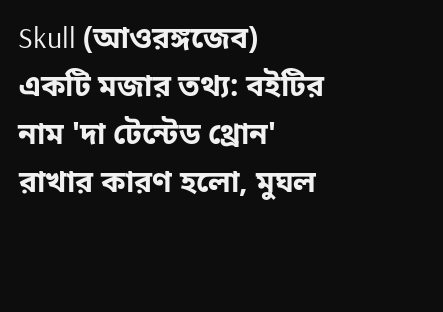Skull (আওরঙ্গজেব)
একটি মজার তথ্য: বইটির নাম 'দা টেন্টেড থ্রোন' রাখার কারণ হলো, মুঘল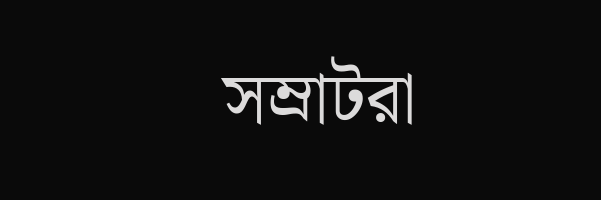সম্রাটরা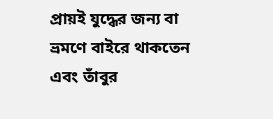প্রায়ই যুদ্ধের জন্য বা ভ্রমণে বাইরে থাকতেন এবং তাঁবুর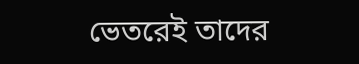ভেতরেই তাদের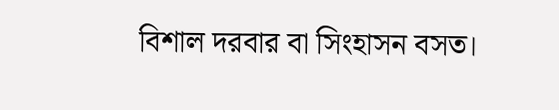বিশাল দরবার বা সিংহাসন বসত।